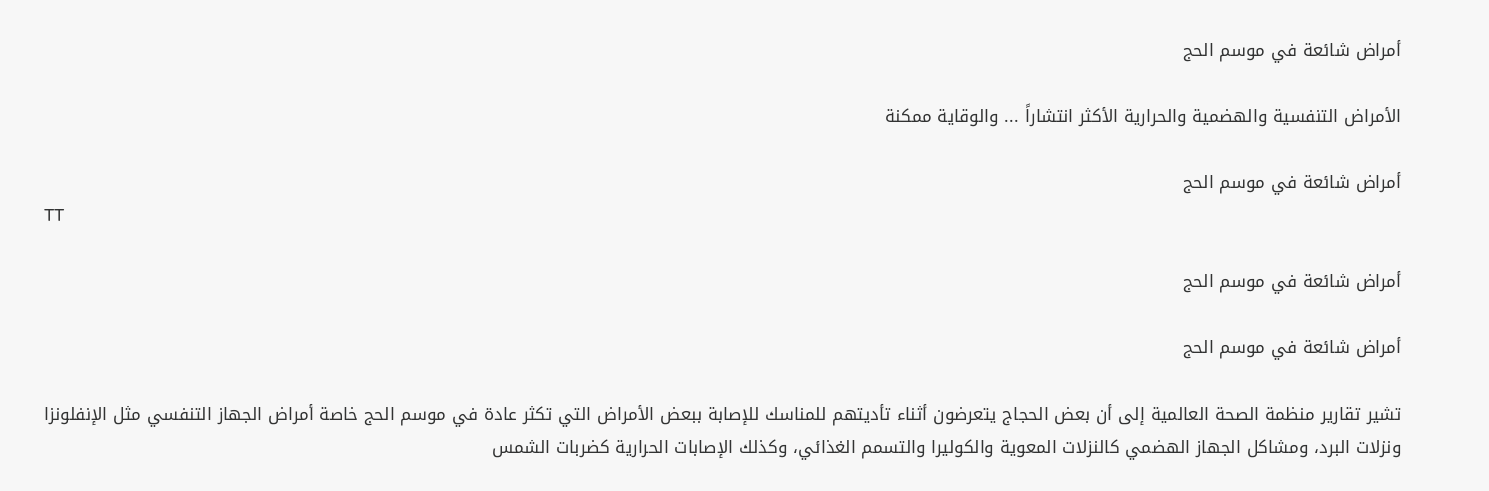أمراض شائعة في موسم الحج

الأمراض التنفسية والهضمية والحرارية الأكثر انتشاراً ... والوقاية ممكنة

أمراض شائعة في موسم الحج
TT

أمراض شائعة في موسم الحج

أمراض شائعة في موسم الحج

تشير تقارير منظمة الصحة العالمية إلى أن بعض الحجاج يتعرضون أثناء تأديتهم للمناسك للإصابة ببعض الأمراض التي تكثر عادة في موسم الحج خاصة أمراض الجهاز التنفسي مثل الإنفلونزا ونزلات البرد، ومشاكل الجهاز الهضمي كالنزلات المعوية والكوليرا والتسمم الغذائي، وكذلك الإصابات الحرارية كضربات الشمس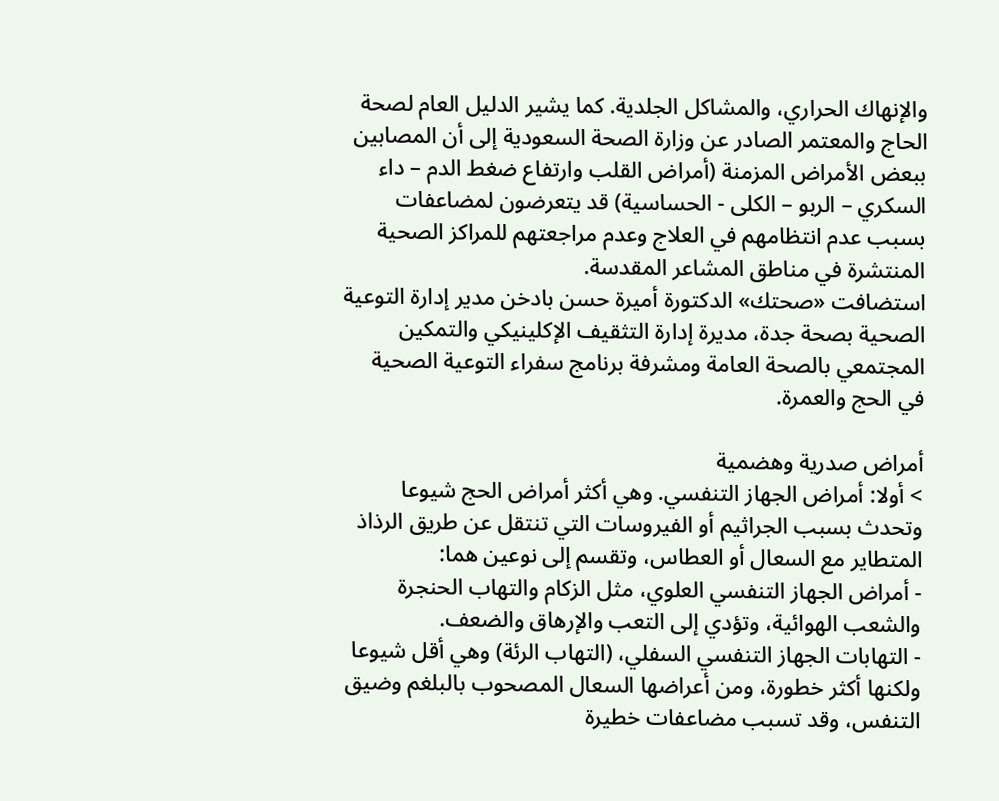والإنهاك الحراري، والمشاكل الجلدية. كما يشير الدليل العام لصحة الحاج والمعتمر الصادر عن وزارة الصحة السعودية إلى أن المصابين ببعض الأمراض المزمنة (أمراض القلب وارتفاع ضغط الدم – داء السكري – الربو – الكلى - الحساسية) قد يتعرضون لمضاعفات بسبب عدم انتظامهم في العلاج وعدم مراجعتهم للمراكز الصحية المنتشرة في مناطق المشاعر المقدسة.
استضافت «صحتك» الدكتورة أميرة حسن بادخن مدير إدارة التوعية الصحية بصحة جدة، مديرة إدارة التثقيف الإكلينيكي والتمكين المجتمعي بالصحة العامة ومشرفة برنامج سفراء التوعية الصحية في الحج والعمرة.

أمراض صدرية وهضمية
> أولا: أمراض الجهاز التنفسي. وهي أكثر أمراض الحج شيوعا وتحدث بسبب الجراثيم أو الفيروسات التي تنتقل عن طريق الرذاذ المتطاير مع السعال أو العطاس، وتقسم إلى نوعين هما:
- أمراض الجهاز التنفسي العلوي، مثل الزكام والتهاب الحنجرة والشعب الهوائية، وتؤدي إلى التعب والإرهاق والضعف.
- التهابات الجهاز التنفسي السفلي، (التهاب الرئة) وهي أقل شيوعا ولكنها أكثر خطورة، ومن أعراضها السعال المصحوب بالبلغم وضيق التنفس، وقد تسبب مضاعفات خطيرة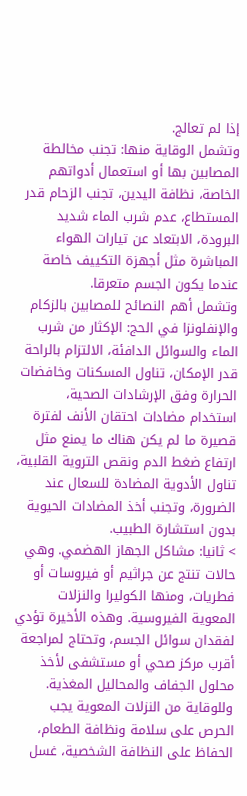إذا لم تعالج.
وتشمل الوقاية منها: تجنب مخالطة المصابين بها أو استعمال أدواتهم الخاصة، نظافة اليدين، تجنب الزحام قدر المستطاع، عدم شرب الماء شديد البرودة، الابتعاد عن تيارات الهواء المباشرة مثل أجهزة التكييف خاصة عندما يكون الجسم متعرقا.
وتشمل أهم النصائح للمصابين بالزكام والإنفلونزا في الحج: الإكثار من شرب الماء والسوائل الدافئة، الالتزام بالراحة قدر الإمكان، تناول المسكنات وخافضات الحرارة وفق الإرشادات الصحية، استخدام مضادات احتقان الأنف لفترة قصيرة ما لم يكن هناك ما يمنع مثل ارتفاع ضغط الدم ونقص التروية القلبية، تناول الأدوية المضادة للسعال عند الضرورة، وتجنب أخذ المضادات الحيوية بدون استشارة الطبيب.
> ثانيا: مشاكل الجهاز الهضمي. وهي حالات تنتج عن جراثيم أو فيروسات أو فطريات، ومنها الكوليرا والنزلات المعوية الفيروسية. وهذه الأخيرة تؤدي لفقدان سوائل الجسم، وتحتاج لمراجعة أقرب مركز صحي أو مستشفى لأخذ محلول الجفاف والمحاليل المغذية.
وللوقاية من النزلات المعوية يجب الحرص على سلامة ونظافة الطعام، الحفاظ على النظافة الشخصية، غسل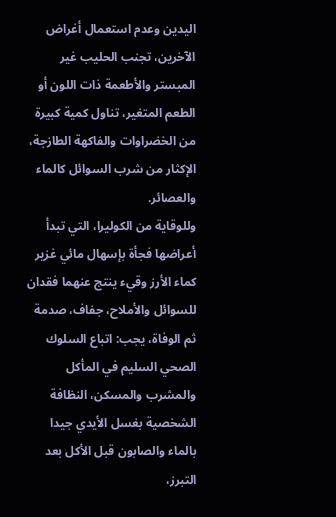اليدين وعدم استعمال أغراض الآخرين، تجنب الحليب غير المبستر والأطعمة ذات اللون أو الطعم المتغير، تناول كمية كبيرة من الخضراوات والفاكهة الطازجة، الإكثار من شرب السوائل كالماء والعصائر.
وللوقاية من الكوليرا، التي تبدأ أعراضها فجأة بإسهال مائي غزير كماء الأرز وقيء ينتج عنهما فقدان للسوائل والأملاح، جفاف، صدمة ثم الوفاة، يجب: اتباع السلوك الصحي السليم في المأكل والمشرب والمسكن، النظافة الشخصية بغسل الأيدي جيدا بالماء والصابون قبل الأكل بعد التبرز،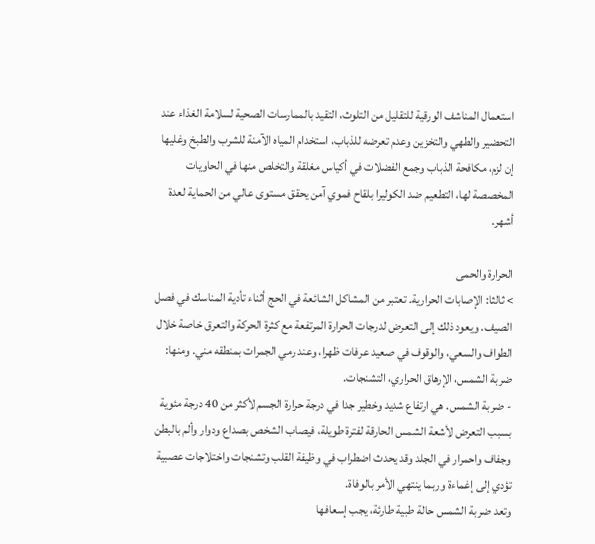استعمال المناشف الورقية للتقليل من التلوث، التقيد بالممارسات الصحية لسلامة الغذاء عند التحضير والطهي والتخزين وعدم تعرضه للذباب، استخدام المياه الآمنة للشرب والطبخ وغليها إن لزم، مكافحة الذباب وجمع الفضلات في أكياس مغلقة والتخلص منها في الحاويات المخصصة لها، التطعيم ضد الكوليرا بلقاح فموي آمن يحقق مستوى عالي من الحماية لعدة أشهر.

الحرارة والحمى
> ثالثا: الإصابات الحرارية. تعتبر من المشاكل الشائعة في الحج أثناء تأدية المناسك في فصل الصيف. ويعود ذلك إلى التعرض لدرجات الحرارة المرتفعة مع كثرة الحركة والتعرق خاصة خلال الطواف والسعي، والوقوف في صعيد عرفات ظهرا، وعند رمي الجمرات بمنطقه مني. ومنها: ضربة الشمس، الإرهاق الحراري، التشنجات.
- ضربة الشمس. هي ارتفاع شديد وخطير جدا في درجة حرارة الجسم لأكثر من 40 درجة مئوية بسبب التعرض لأشعة الشمس الحارقة لفترة طويلة، فيصاب الشخص بصداع ودوار وألم بالبطن وجفاف واحمرار في الجلد وقد يحدث اضطراب في وظيفة القلب وتشنجات واختلاجات عصبية تؤدي إلى إغماءة وربما ينتهي الأمر بالوفاة.
وتعد ضربة الشمس حالة طبية طارئة، يجب إسعافها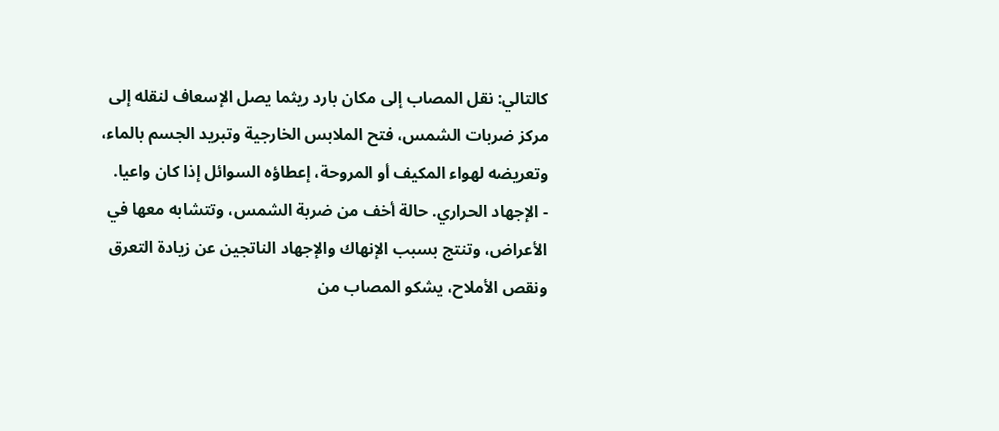كالتالي: نقل المصاب إلى مكان بارد ريثما يصل الإسعاف لنقله إلى مركز ضربات الشمس، فتح الملابس الخارجية وتبريد الجسم بالماء، وتعريضه لهواء المكيف أو المروحة، إعطاؤه السوائل إذا كان واعيا.
- الإجهاد الحراري. حالة أخف من ضربة الشمس، وتتشابه معها في الأعراض، وتنتج بسبب الإنهاك والإجهاد الناتجين عن زيادة التعرق ونقص الأملاح، يشكو المصاب من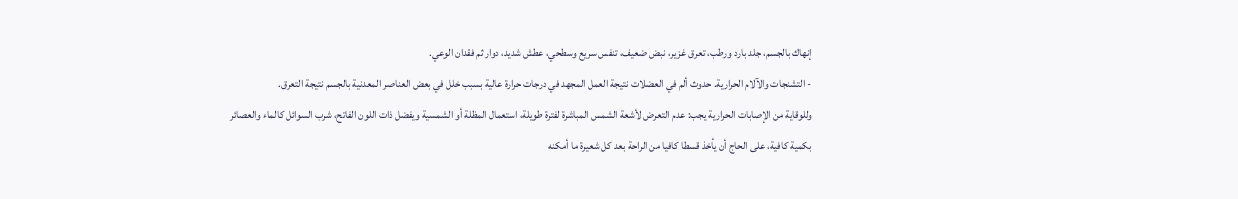إنهاك بالجسم، جلد بارد ورطب، تعرق غزير، نبض ضعيف، تنفس سريع وسطحي، عطش شديد، دوار ثم فقدان الوعي.
- التشنجات والآلام الحرارية. حدوث ألم في العضلات نتيجة العمل المجهد في درجات حرارة عالية بسبب خلل في بعض العناصر المعدنية بالجسم نتيجة التعرق.
وللوقاية من الإصابات الحرارية يجب: عدم التعرض لأشعة الشمس المباشرة لفترة طويلة، استعمال المظلة أو الشمسية ويفضل ذات اللون الفاتح، شرب السوائل كالماء والعصائر بكمية كافية، على الحاج أن يأخذ قسطا كافيا من الراحة بعد كل شعيرة ما أمكنه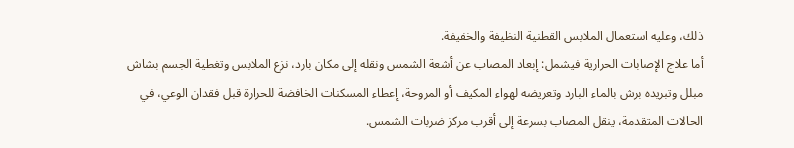ذلك، وعليه استعمال الملابس القطنية النظيفة والخفيفة.
أما علاج الإصابات الحرارية فيشمل: إبعاد المصاب عن أشعة الشمس ونقله إلى مكان بارد، نزع الملابس وتغطية الجسم بشاش مبلل وتبريده برش بالماء البارد وتعريضه لهواء المكيف أو المروحة، إعطاء المسكنات الخافضة للحرارة قبل فقدان الوعي، في الحالات المتقدمة، ينقل المصاب بسرعة إلى أقرب مركز ضربات الشمس.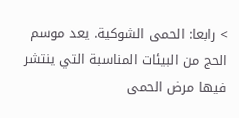> رابعا: الحمى الشوكية. يعد موسم الحج من البيئات المناسبة التي ينتشر فيها مرض الحمى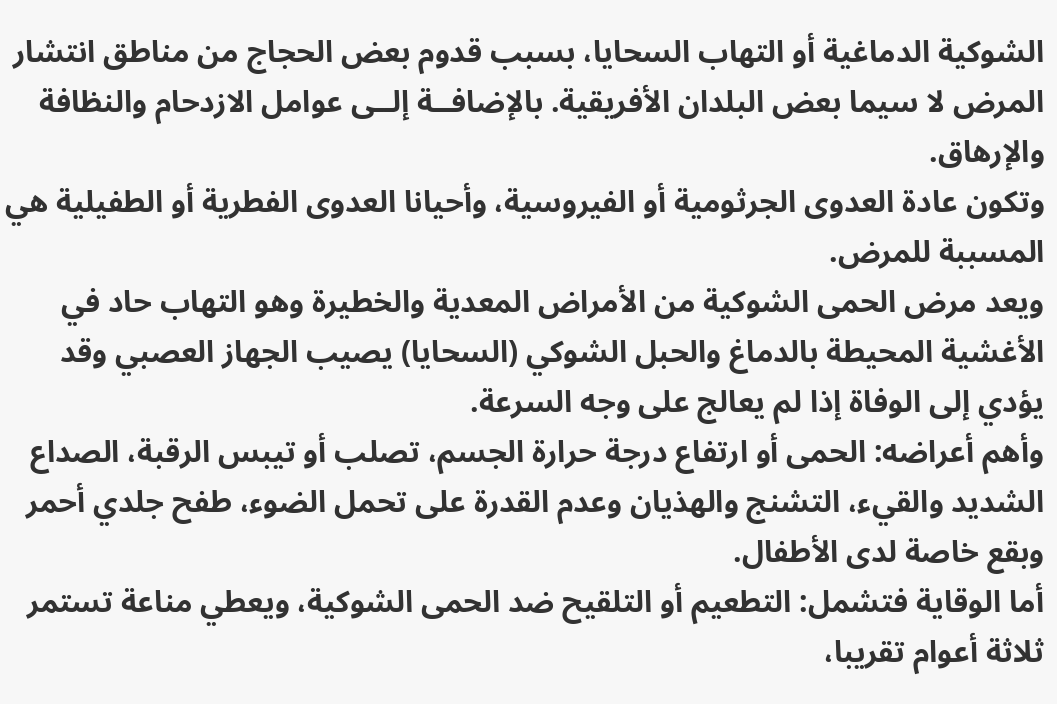الشوكية الدماغية أو التهاب السحايا، بسبب قدوم بعض الحجاج من مناطق انتشار المرض لا سيما بعض البلدان الأفريقية. بالإضافــة إلــى عوامل الازدحام والنظافة والإرهاق.
وتكون عادة العدوى الجرثومية أو الفيروسية، وأحيانا العدوى الفطرية أو الطفيلية هي المسببة للمرض.
ويعد مرض الحمى الشوكية من الأمراض المعدية والخطيرة وهو التهاب حاد في الأغشية المحيطة بالدماغ والحبل الشوكي (السحايا) يصيب الجهاز العصبي وقد يؤدي إلى الوفاة إذا لم يعالج على وجه السرعة.
وأهم أعراضه: الحمى أو ارتفاع درجة حرارة الجسم، تصلب أو تيبس الرقبة، الصداع الشديد والقيء، التشنج والهذيان وعدم القدرة على تحمل الضوء، طفح جلدي أحمر وبقع خاصة لدى الأطفال.
أما الوقاية فتشمل: التطعيم أو التلقيح ضد الحمى الشوكية، ويعطي مناعة تستمر ثلاثة أعوام تقريبا،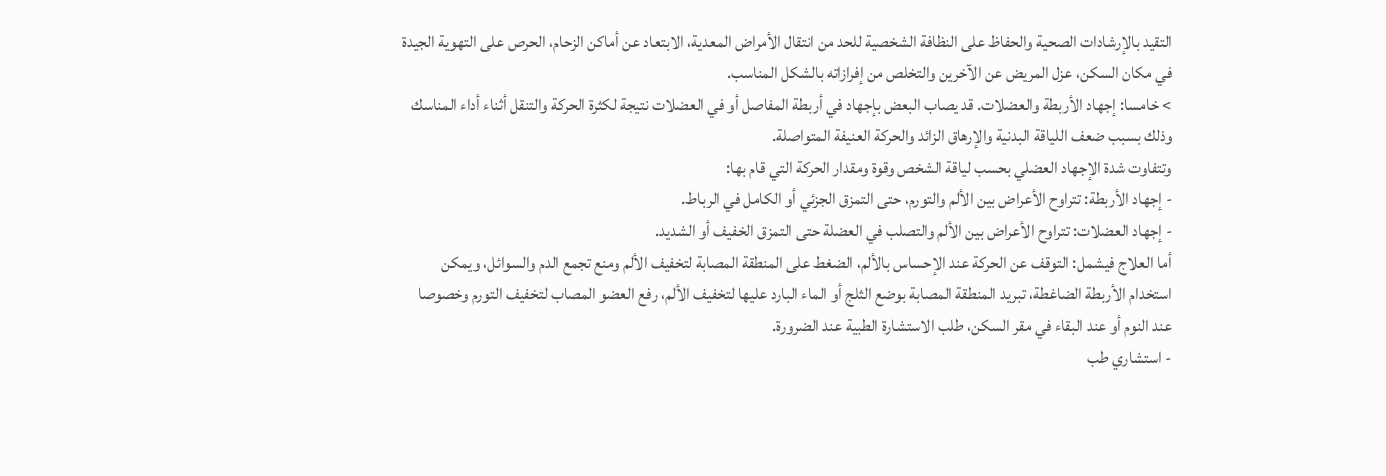التقيد بالإرشادات الصحية والحفاظ على النظافة الشخصية للحد من انتقال الأمراض المعدية، الابتعاد عن أماكن الزحام، الحرص على التهوية الجيدة في مكان السكن، عزل المريض عن الآخرين والتخلص من إفرازاته بالشكل المناسب.
> خامسا: إجهاد الأربطة والعضلات. قد يصاب البعض بإجهاد في أربطة المفاصل أو في العضلات نتيجة لكثرة الحركة والتنقل أثناء أداء المناسك وذلك بسبب ضعف اللياقة البدنية والإرهاق الزائد والحركة العنيفة المتواصلة.
وتتفاوت شدة الإجهاد العضلي بحسب لياقة الشخص وقوة ومقدار الحركة التي قام بها:
- إجهاد الأربطة: تتراوح الأعراض بين الألم والتورم، حتى التمزق الجزئي أو الكامل في الرباط.
- إجهاد العضلات: تتراوح الأعراض بين الألم والتصلب في العضلة حتى التمزق الخفيف أو الشديد.
أما العلاج فيشمل: التوقف عن الحركة عند الإحساس بالألم، الضغط على المنطقة المصابة لتخفيف الألم ومنع تجمع الدم والسوائل، ويمكن استخدام الأربطة الضاغطة، تبريد المنطقة المصابة بوضع الثلج أو الماء البارد عليها لتخفيف الألم، رفع العضو المصاب لتخفيف التورم وخصوصا عند النوم أو عند البقاء في مقر السكن، طلب الاستشارة الطبية عند الضرورة.
- استشاري طب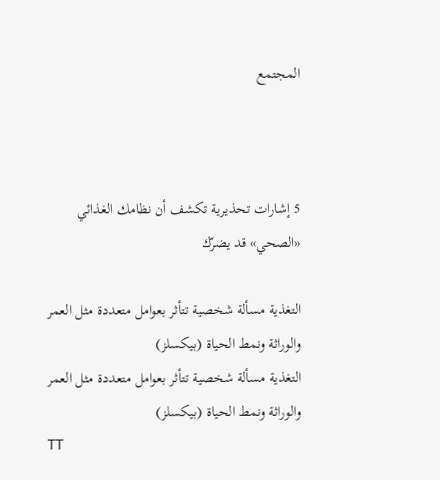المجتمع



5 إشارات تحذيرية تكشف أن نظامك الغذائي «الصحي» قد يضرّك

التغذية مسألة شخصية تتأثر بعوامل متعددة مثل العمر والوراثة ونمط الحياة (بيكسلز)
التغذية مسألة شخصية تتأثر بعوامل متعددة مثل العمر والوراثة ونمط الحياة (بيكسلز)
TT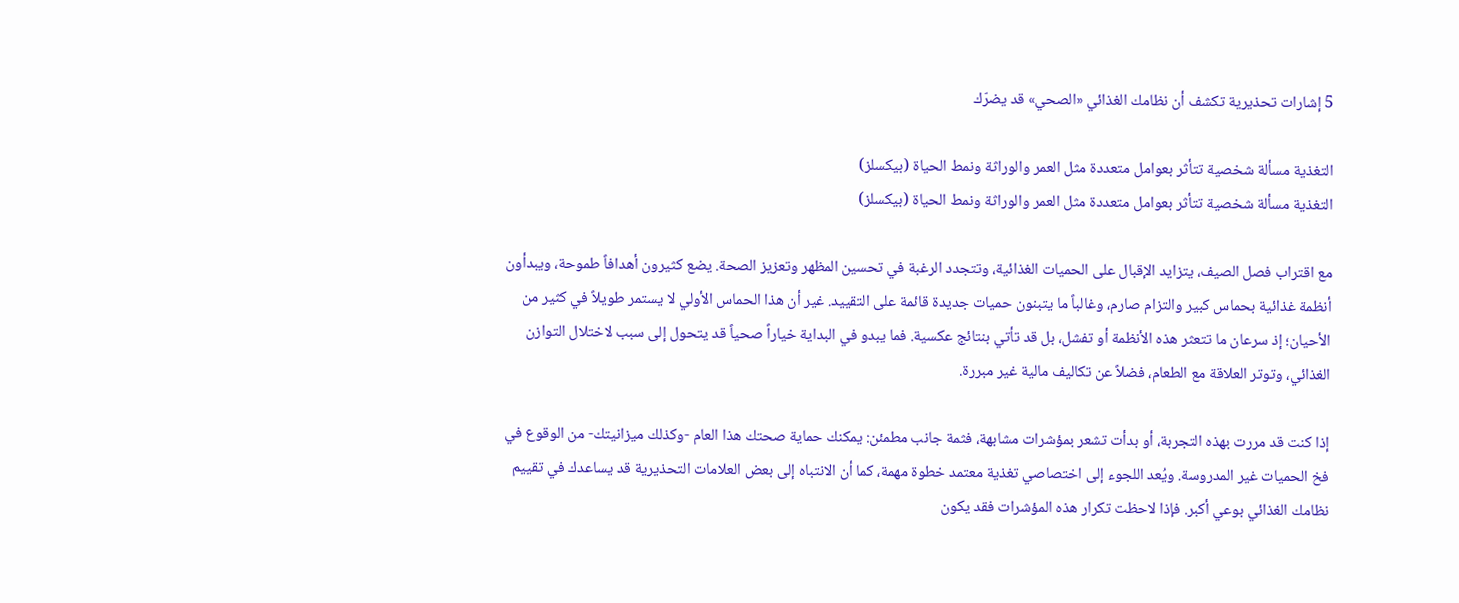5 إشارات تحذيرية تكشف أن نظامك الغذائي «الصحي» قد يضرّك

التغذية مسألة شخصية تتأثر بعوامل متعددة مثل العمر والوراثة ونمط الحياة (بيكسلز)
التغذية مسألة شخصية تتأثر بعوامل متعددة مثل العمر والوراثة ونمط الحياة (بيكسلز)

مع اقتراب فصل الصيف، يتزايد الإقبال على الحميات الغذائية، وتتجدد الرغبة في تحسين المظهر وتعزيز الصحة. يضع كثيرون أهدافاً طموحة، ويبدأون أنظمة غذائية بحماس كبير والتزام صارم، وغالباً ما يتبنون حميات جديدة قائمة على التقييد. غير أن هذا الحماس الأولي لا يستمر طويلاً في كثير من الأحيان؛ إذ سرعان ما تتعثر هذه الأنظمة أو تفشل، بل قد تأتي بنتائج عكسية. فما يبدو في البداية خياراً صحياً قد يتحول إلى سبب لاختلال التوازن الغذائي، وتوتر العلاقة مع الطعام، فضلاً عن تكاليف مالية غير مبررة.

إذا كنت قد مررت بهذه التجربة، أو بدأت تشعر بمؤشرات مشابهة، فثمة جانب مطمئن: يمكنك حماية صحتك هذا العام -وكذلك ميزانيتك- من الوقوع في فخ الحميات غير المدروسة. ويُعد اللجوء إلى اختصاصي تغذية معتمد خطوة مهمة، كما أن الانتباه إلى بعض العلامات التحذيرية قد يساعدك في تقييم نظامك الغذائي بوعي أكبر. فإذا لاحظت تكرار هذه المؤشرات فقد يكون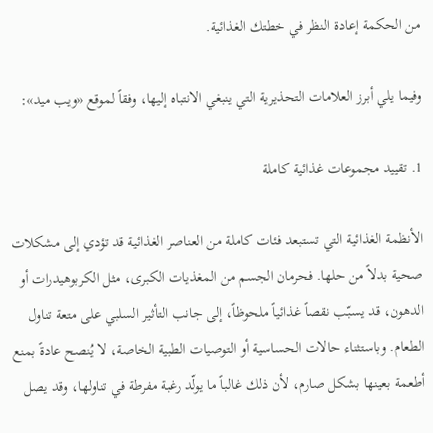من الحكمة إعادة النظر في خطتك الغذائية.

وفيما يلي أبرز العلامات التحذيرية التي ينبغي الانتباه إليها، وفقاً لموقع «ويب ميد»:

1. تقييد مجموعات غذائية كاملة

الأنظمة الغذائية التي تستبعد فئات كاملة من العناصر الغذائية قد تؤدي إلى مشكلات صحية بدلاً من حلها. فحرمان الجسم من المغذيات الكبرى، مثل الكربوهيدرات أو الدهون، قد يسبّب نقصاً غذائياً ملحوظاً، إلى جانب التأثير السلبي على متعة تناول الطعام. وباستثناء حالات الحساسية أو التوصيات الطبية الخاصة، لا يُنصح عادةً بمنع أطعمة بعينها بشكل صارم، لأن ذلك غالباً ما يولّد رغبة مفرطة في تناولها، وقد يصل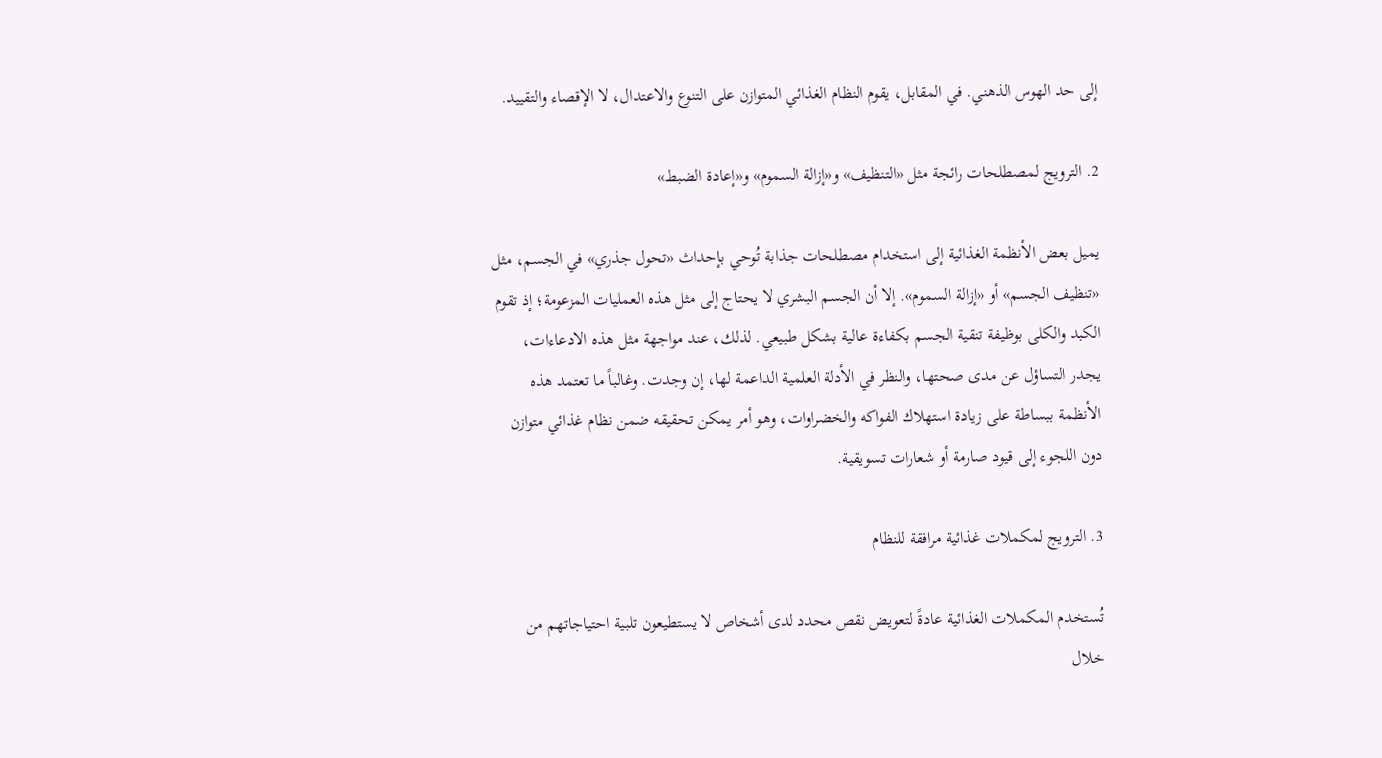إلى حد الهوس الذهني. في المقابل، يقوم النظام الغذائي المتوازن على التنوع والاعتدال، لا الإقصاء والتقييد.

2. الترويج لمصطلحات رائجة مثل «التنظيف» و«إزالة السموم» و«إعادة الضبط»

يميل بعض الأنظمة الغذائية إلى استخدام مصطلحات جذابة تُوحي بإحداث «تحول جذري» في الجسم، مثل «تنظيف الجسم» أو «إزالة السموم». إلا أن الجسم البشري لا يحتاج إلى مثل هذه العمليات المزعومة؛ إذ تقوم الكبد والكلى بوظيفة تنقية الجسم بكفاءة عالية بشكل طبيعي. لذلك، عند مواجهة مثل هذه الادعاءات، يجدر التساؤل عن مدى صحتها، والنظر في الأدلة العلمية الداعمة لها، إن وجدت. وغالباً ما تعتمد هذه الأنظمة ببساطة على زيادة استهلاك الفواكه والخضراوات، وهو أمر يمكن تحقيقه ضمن نظام غذائي متوازن دون اللجوء إلى قيود صارمة أو شعارات تسويقية.

3. الترويج لمكملات غذائية مرافقة للنظام

تُستخدم المكملات الغذائية عادةً لتعويض نقص محدد لدى أشخاص لا يستطيعون تلبية احتياجاتهم من خلال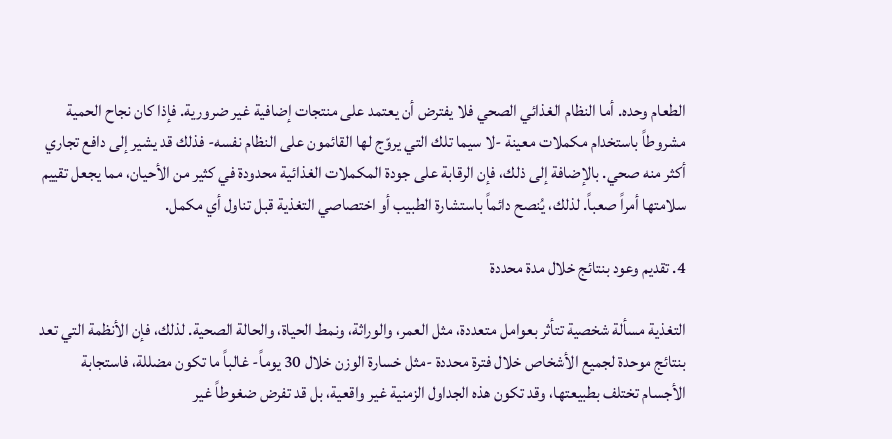الطعام وحده. أما النظام الغذائي الصحي فلا يفترض أن يعتمد على منتجات إضافية غير ضرورية. فإذا كان نجاح الحمية مشروطاً باستخدام مكملات معينة -لا سيما تلك التي يروّج لها القائمون على النظام نفسه- فذلك قد يشير إلى دافع تجاري أكثر منه صحي. بالإضافة إلى ذلك، فإن الرقابة على جودة المكملات الغذائية محدودة في كثير من الأحيان، مما يجعل تقييم سلامتها أمراً صعباً. لذلك، يُنصح دائماً باستشارة الطبيب أو اختصاصي التغذية قبل تناول أي مكمل.

4. تقديم وعود بنتائج خلال مدة محددة

التغذية مسألة شخصية تتأثر بعوامل متعددة، مثل العمر، والوراثة، ونمط الحياة، والحالة الصحية. لذلك، فإن الأنظمة التي تعد بنتائج موحدة لجميع الأشخاص خلال فترة محددة -مثل خسارة الوزن خلال 30 يوماً- غالباً ما تكون مضللة، فاستجابة الأجسام تختلف بطبيعتها، وقد تكون هذه الجداول الزمنية غير واقعية، بل قد تفرض ضغوطاً غير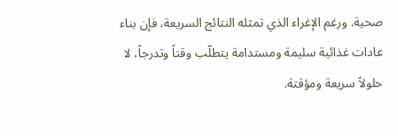صحية. ورغم الإغراء الذي تمثله النتائج السريعة، فإن بناء عادات غذائية سليمة ومستدامة يتطلّب وقتاً وتدرجاً، لا حلولاً سريعة ومؤقتة.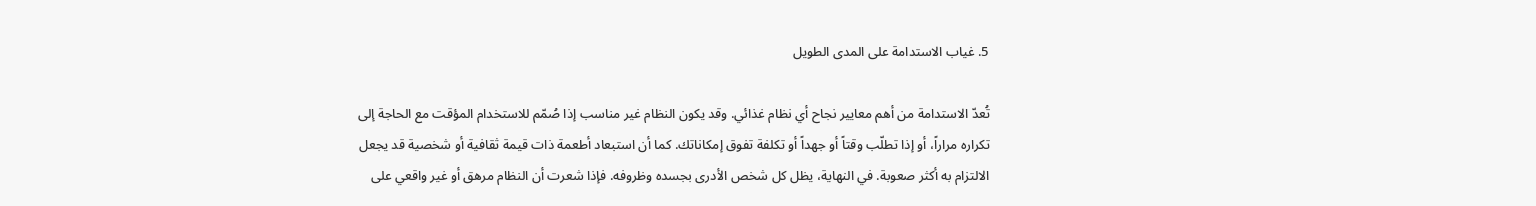5. غياب الاستدامة على المدى الطويل

تُعدّ الاستدامة من أهم معايير نجاح أي نظام غذائي. وقد يكون النظام غير مناسب إذا صُمّم للاستخدام المؤقت مع الحاجة إلى تكراره مراراً، أو إذا تطلّب وقتاً أو جهداً أو تكلفة تفوق إمكاناتك. كما أن استبعاد أطعمة ذات قيمة ثقافية أو شخصية قد يجعل الالتزام به أكثر صعوبة. في النهاية، يظل كل شخص الأدرى بجسده وظروفه. فإذا شعرت أن النظام مرهق أو غير واقعي على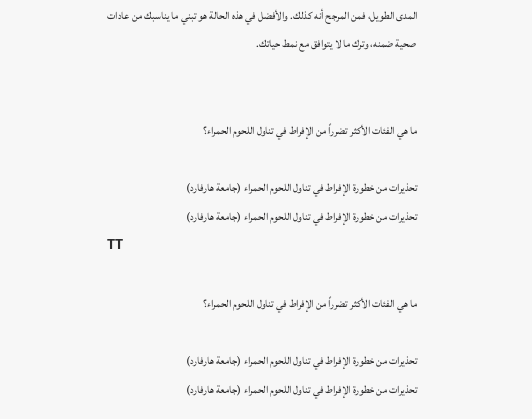المدى الطويل، فمن المرجح أنه كذلك. والأفضل في هذه الحالة هو تبني ما يناسبك من عادات صحية ضمنه، وترك ما لا يتوافق مع نمط حياتك.


ما هي الفئات الأكثر تضرراً من الإفراط في تناول اللحوم الحمراء؟

تحذيرات من خطورة الإفراط في تناول اللحوم الحمراء (جامعة هارفارد)
تحذيرات من خطورة الإفراط في تناول اللحوم الحمراء (جامعة هارفارد)
TT

ما هي الفئات الأكثر تضرراً من الإفراط في تناول اللحوم الحمراء؟

تحذيرات من خطورة الإفراط في تناول اللحوم الحمراء (جامعة هارفارد)
تحذيرات من خطورة الإفراط في تناول اللحوم الحمراء (جامعة هارفارد)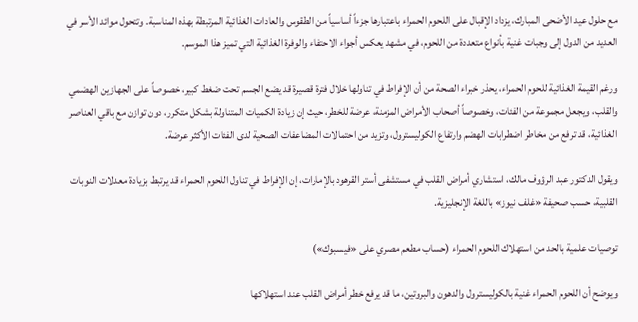مع حلول عيد الأضحى المبارك، يزداد الإقبال على اللحوم الحمراء باعتبارها جزءاً أساسياً من الطقوس والعادات الغذائية المرتبطة بهذه المناسبة. وتتحول موائد الأسر في العديد من الدول إلى وجبات غنية بأنواع متعددة من اللحوم، في مشهد يعكس أجواء الاحتفاء والوفرة الغذائية التي تميز هذا الموسم.

ورغم القيمة الغذائية للحوم الحمراء، يحذر خبراء الصحة من أن الإفراط في تناولها خلال فترة قصيرة قد يضع الجسم تحت ضغط كبير، خصوصاً على الجهازين الهضمي والقلب، ويجعل مجموعة من الفئات، وخصوصاً أصحاب الأمراض المزمنة، عرضة للخطر، حيث إن زيادة الكميات المتناولة بشكل متكرر، دون توازن مع باقي العناصر الغذائية، قد ترفع من مخاطر اضطرابات الهضم وارتفاع الكوليسترول، وتزيد من احتمالات المضاعفات الصحية لدى الفئات الأكثر عرضة.

ويقول الدكتور عبد الرؤوف مالك، استشاري أمراض القلب في مستشفى أستر القرهود بالإمارات، إن الإفراط في تناول اللحوم الحمراء قد يرتبط بزيادة معدلات النوبات القلبية، حسب صحيفة «غلف نيوز» باللغة الإنجليزية.

توصيات علمية بالحد من استهلاك اللحوم الحمراء (حساب مطعم مصري على «فيسبوك»)

ويوضح أن اللحوم الحمراء غنية بالكوليسترول والدهون والبروتين، ما قد يرفع خطر أمراض القلب عند استهلاكها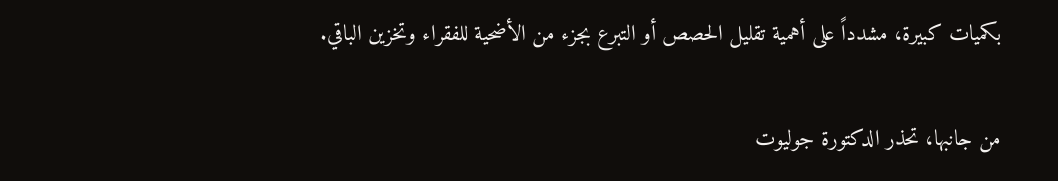بكميات كبيرة، مشدداً على أهمية تقليل الحصص أو التبرع بجزء من الأضحية للفقراء وتخزين الباقي.

من جانبها، تحذر الدكتورة جوليوت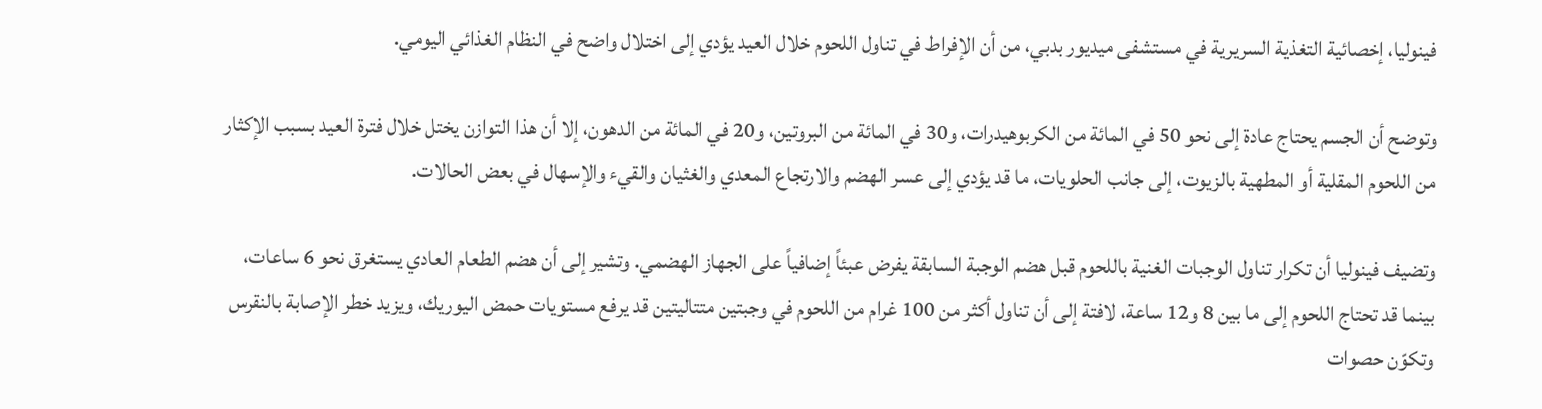فينوليا، إخصائية التغذية السريرية في مستشفى ميديور بدبي، من أن الإفراط في تناول اللحوم خلال العيد يؤدي إلى اختلال واضح في النظام الغذائي اليومي.

وتوضح أن الجسم يحتاج عادة إلى نحو 50 في المائة من الكربوهيدرات، و30 في المائة من البروتين، و20 في المائة من الدهون، إلا أن هذا التوازن يختل خلال فترة العيد بسبب الإكثار من اللحوم المقلية أو المطهية بالزيوت، إلى جانب الحلويات، ما قد يؤدي إلى عسر الهضم والارتجاع المعدي والغثيان والقيء والإسهال في بعض الحالات.

وتضيف فينوليا أن تكرار تناول الوجبات الغنية باللحوم قبل هضم الوجبة السابقة يفرض عبئاً إضافياً على الجهاز الهضمي. وتشير إلى أن هضم الطعام العادي يستغرق نحو 6 ساعات، بينما قد تحتاج اللحوم إلى ما بين 8 و12 ساعة، لافتة إلى أن تناول أكثر من 100 غرام من اللحوم في وجبتين متتاليتين قد يرفع مستويات حمض اليوريك، ويزيد خطر الإصابة بالنقرس وتكوّن حصوات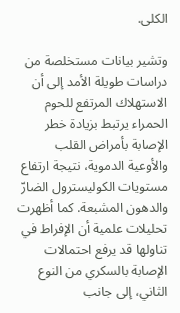الكلى.

وتشير بيانات مستخلصة من دراسات طويلة الأمد إلى أن الاستهلاك المرتفع للحوم الحمراء يرتبط بزيادة خطر الإصابة بأمراض القلب والأوعية الدموية، نتيجة ارتفاع مستويات الكوليسترول الضارّ والدهون المشبعة. كما أظهرت تحليلات علمية أن الإفراط في تناولها قد يرفع احتمالات الإصابة بالسكري من النوع الثاني، إلى جانب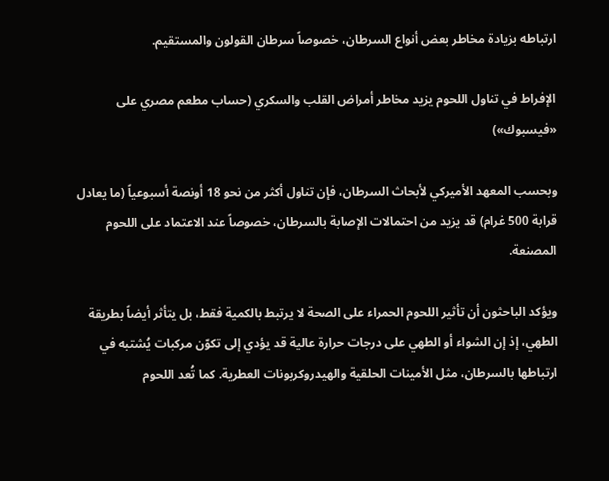ارتباطه بزيادة مخاطر بعض أنواع السرطان، خصوصاً سرطان القولون والمستقيم.

الإفراط في تناول اللحوم يزيد مخاطر أمراض القلب والسكري (حساب مطعم مصري على «فيسبوك»)

وبحسب المعهد الأميركي لأبحاث السرطان، فإن تناول أكثر من نحو 18 أونصة أسبوعياً (ما يعادل قرابة 500 غرام) قد يزيد من احتمالات الإصابة بالسرطان، خصوصاً عند الاعتماد على اللحوم المصنعة.

ويؤكد الباحثون أن تأثير اللحوم الحمراء على الصحة لا يرتبط بالكمية فقط، بل يتأثر أيضاً بطريقة الطهي، إذ إن الشواء أو الطهي على درجات حرارة عالية قد يؤدي إلى تكوّن مركبات يُشتبه في ارتباطها بالسرطان، مثل الأمينات الحلقية والهيدروكربونات العطرية. كما تُعد اللحوم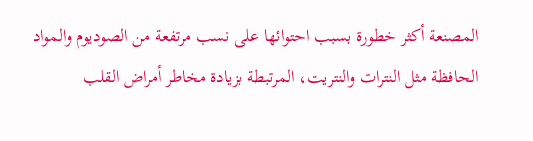المصنعة أكثر خطورة بسبب احتوائها على نسب مرتفعة من الصوديوم والمواد الحافظة مثل النترات والنتريت، المرتبطة بزيادة مخاطر أمراض القلب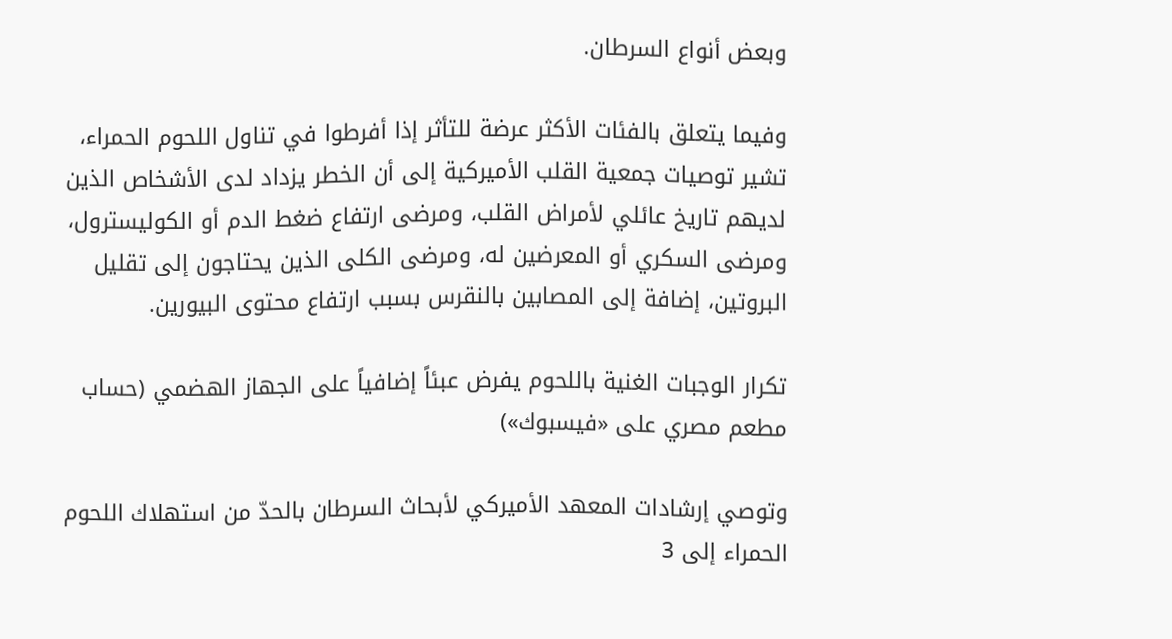وبعض أنواع السرطان.

وفيما يتعلق بالفئات الأكثر عرضة للتأثر إذا أفرطوا في تناول اللحوم الحمراء، تشير توصيات جمعية القلب الأميركية إلى أن الخطر يزداد لدى الأشخاص الذين لديهم تاريخ عائلي لأمراض القلب، ومرضى ارتفاع ضغط الدم أو الكوليسترول، ومرضى السكري أو المعرضين له، ومرضى الكلى الذين يحتاجون إلى تقليل البروتين، إضافة إلى المصابين بالنقرس بسبب ارتفاع محتوى البيورين.

تكرار الوجبات الغنية باللحوم يفرض عبئاً إضافياً على الجهاز الهضمي (حساب مطعم مصري على «فيسبوك»)

وتوصي إرشادات المعهد الأميركي لأبحاث السرطان بالحدّ من استهلاك اللحوم الحمراء إلى 3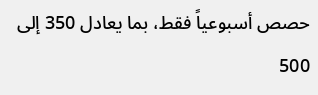حصص أسبوعياً فقط، بما يعادل 350 إلى 500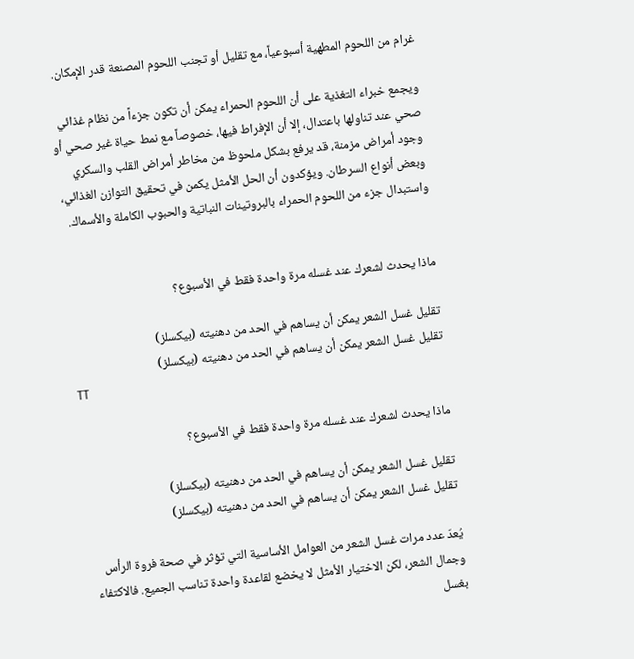غرام من اللحوم المطهية أسبوعياً، مع تقليل أو تجنب اللحوم المصنعة قدر الإمكان.

ويجمع خبراء التغذية على أن اللحوم الحمراء يمكن أن تكون جزءاً من نظام غذائي صحي عند تناولها باعتدال، إلا أن الإفراط فيها، خصوصاً مع نمط حياة غير صحي أو وجود أمراض مزمنة، قد يرفع بشكل ملحوظ من مخاطر أمراض القلب والسكري وبعض أنواع السرطان. ويؤكدون أن الحل الأمثل يكمن في تحقيق التوازن الغذائي، واستبدال جزء من اللحوم الحمراء بالبروتينات النباتية والحبوب الكاملة والأسماك.


ماذا يحدث لشعرك عند غسله مرة واحدة فقط في الأسبوع؟

تقليل غسل الشعر يمكن أن يساهم في الحد من دهنيته (بيكسلز)
تقليل غسل الشعر يمكن أن يساهم في الحد من دهنيته (بيكسلز)
TT

ماذا يحدث لشعرك عند غسله مرة واحدة فقط في الأسبوع؟

تقليل غسل الشعر يمكن أن يساهم في الحد من دهنيته (بيكسلز)
تقليل غسل الشعر يمكن أن يساهم في الحد من دهنيته (بيكسلز)

يُعدّ عدد مرات غسل الشعر من العوامل الأساسية التي تؤثر في صحة فروة الرأس وجمال الشعر، لكن الاختيار الأمثل لا يخضع لقاعدة واحدة تناسب الجميع. فالاكتفاء بغسل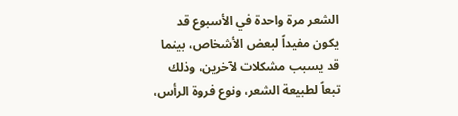الشعر مرة واحدة في الأسبوع قد يكون مفيداً لبعض الأشخاص، بينما قد يسبب مشكلات لآخرين، وذلك تبعاً لطبيعة الشعر، ونوع فروة الرأس،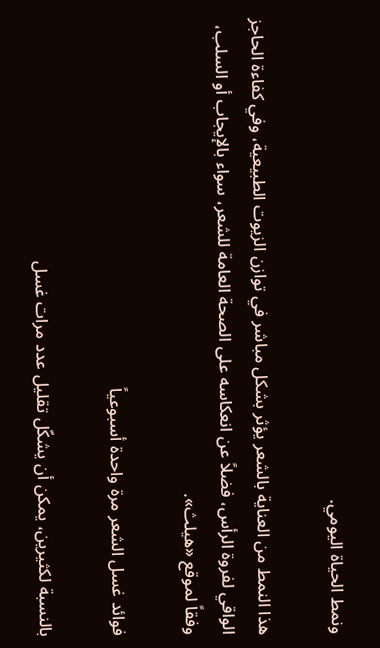ونمط الحياة اليومي.

هذا النمط من العناية بالشعر يؤثر بشكل مباشر في توازن الزيوت الطبيعية، وفي كفاءة الحاجز الواقي لفروة الرأس، فضلاً عن انعكاسه على الصحة العامة للشعر، سواء بالإيجاب أو السلب، وفقاً لموقع «هيلث».

فوائد غسل الشعر مرة واحدة أسبوعياً

بالنسبة لكثيرين، يمكن أن يشكّل تقليل عدد مرات غسل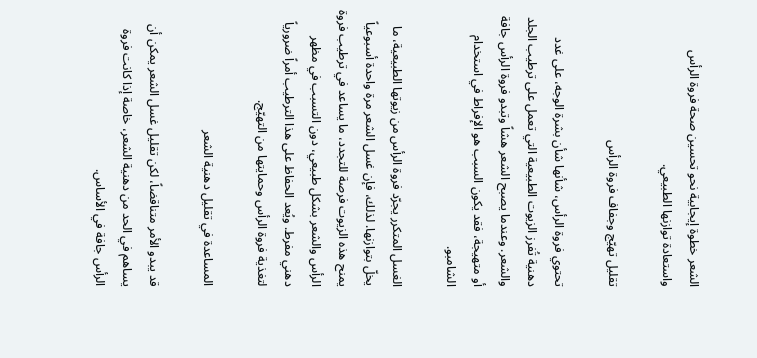الشعر خطوة إيجابية نحو تحسين صحة فروة الرأس واستعادة توازنها الطبيعي.

تقليل تهيّج وجفاف فروة الرأس

تحتوي فروة الرأس، شأنها شأن بشرة الوجه، على غدد دهنية تُفرز الزيوت الطبيعية التي تعمل على ترطيب الجلد والشعر. وعندما يصبح الشعر هشاً وتبدو فروة الرأس جافة أو متهيجة، فقد يكون السبب هو الإفراط في استخدام الشامبو.

الغسل المتكرر يجرّد فروة الرأس من زيوتها الطبيعية، ما يخلّ بتوازنها. لذلك، فإن غسل الشعر مرة واحدة أسبوعياً يمنح هذه الزيوت فرصة للتجدد، ما يساعد في ترطيب فروة الرأس والشعر بشكل طبيعي، دون التسبب في مظهر دهني مفرط. ويُعد الحفاظ على هذا الترطيب أمراً ضرورياً لتغذية فروة الرأس وحمايتها من التهيّج.

المساعدة في تقليل دهنية الشعر

قد يبدو الأمر متناقضاً، لكن تقليل غسل الشعر يمكن أن يساهم في الحد من دهنية الشعر، خاصة إذا كانت فروة الرأس جافة في الأساس.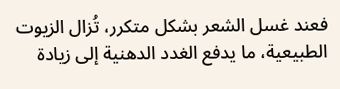فعند غسل الشعر بشكل متكرر، تُزال الزيوت الطبيعية، ما يدفع الغدد الدهنية إلى زيادة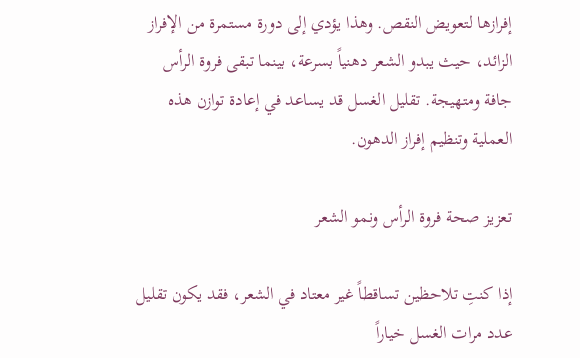إفرازها لتعويض النقص. وهذا يؤدي إلى دورة مستمرة من الإفراز الزائد، حيث يبدو الشعر دهنياً بسرعة، بينما تبقى فروة الرأس جافة ومتهيجة. تقليل الغسل قد يساعد في إعادة توازن هذه العملية وتنظيم إفراز الدهون.

تعزيز صحة فروة الرأس ونمو الشعر

إذا كنتِ تلاحظين تساقطاً غير معتاد في الشعر، فقد يكون تقليل عدد مرات الغسل خياراً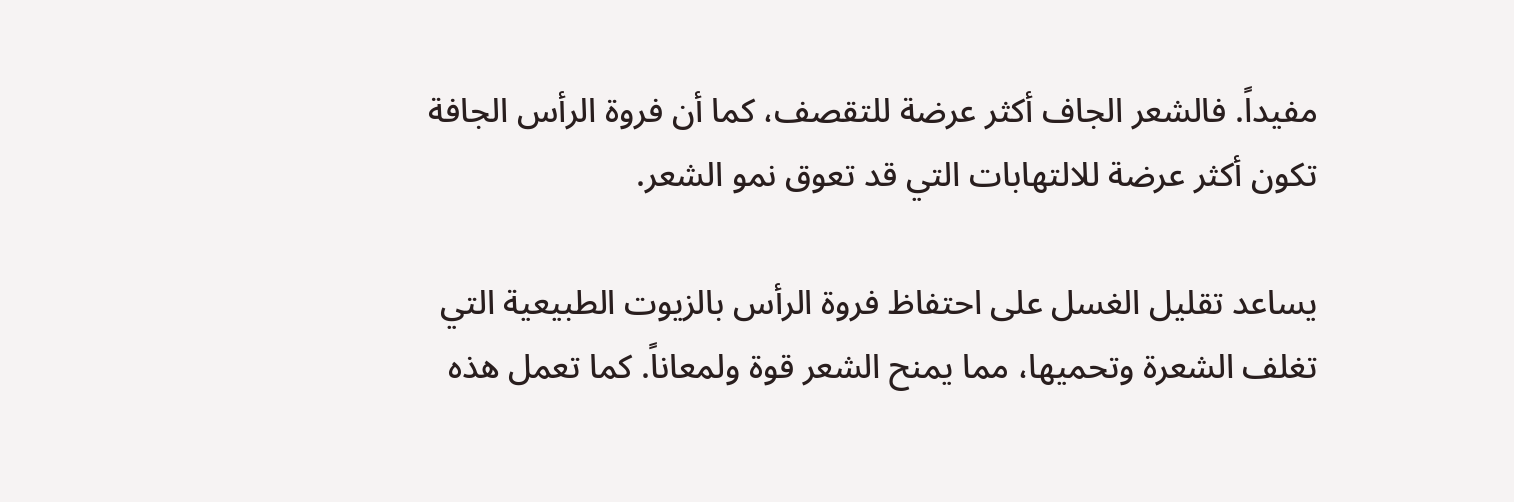مفيداً. فالشعر الجاف أكثر عرضة للتقصف، كما أن فروة الرأس الجافة تكون أكثر عرضة للالتهابات التي قد تعوق نمو الشعر.

يساعد تقليل الغسل على احتفاظ فروة الرأس بالزيوت الطبيعية التي تغلف الشعرة وتحميها، مما يمنح الشعر قوة ولمعاناً. كما تعمل هذه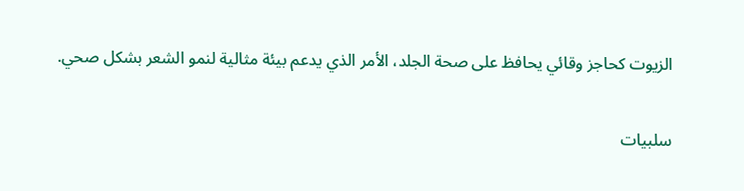الزيوت كحاجز وقائي يحافظ على صحة الجلد، الأمر الذي يدعم بيئة مثالية لنمو الشعر بشكل صحي.

سلبيات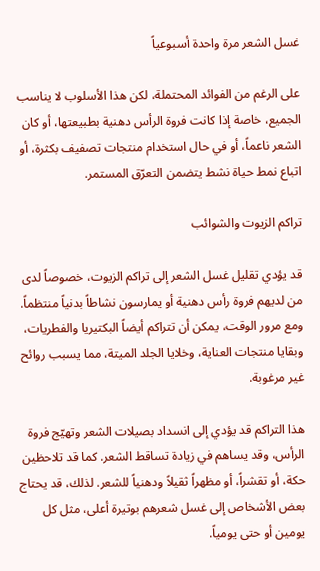غسل الشعر مرة واحدة أسبوعياً

على الرغم من الفوائد المحتملة، لكن هذا الأسلوب لا يناسب الجميع، خاصة إذا كانت فروة الرأس دهنية بطبيعتها، أو كان الشعر ناعماً، أو في حال استخدام منتجات تصفيف بكثرة، أو اتباع نمط حياة نشط يتضمن التعرّق المستمر.

تراكم الزيوت والشوائب

قد يؤدي تقليل غسل الشعر إلى تراكم الزيوت، خصوصاً لدى من لديهم فروة رأس دهنية أو يمارسون نشاطاً بدنياً منتظماً. ومع مرور الوقت، يمكن أن تتراكم أيضاً البكتيريا والفطريات، وبقايا منتجات العناية، وخلايا الجلد الميتة، مما يسبب روائح غير مرغوبة.

هذا التراكم قد يؤدي إلى انسداد بصيلات الشعر وتهيّج فروة الرأس، وقد يساهم في زيادة تساقط الشعر. كما قد تلاحظين حكة، أو تقشراً، أو مظهراً ثقيلاً ودهنياً للشعر. لذلك، قد يحتاج بعض الأشخاص إلى غسل شعرهم بوتيرة أعلى، مثل كل يومين أو حتى يومياً.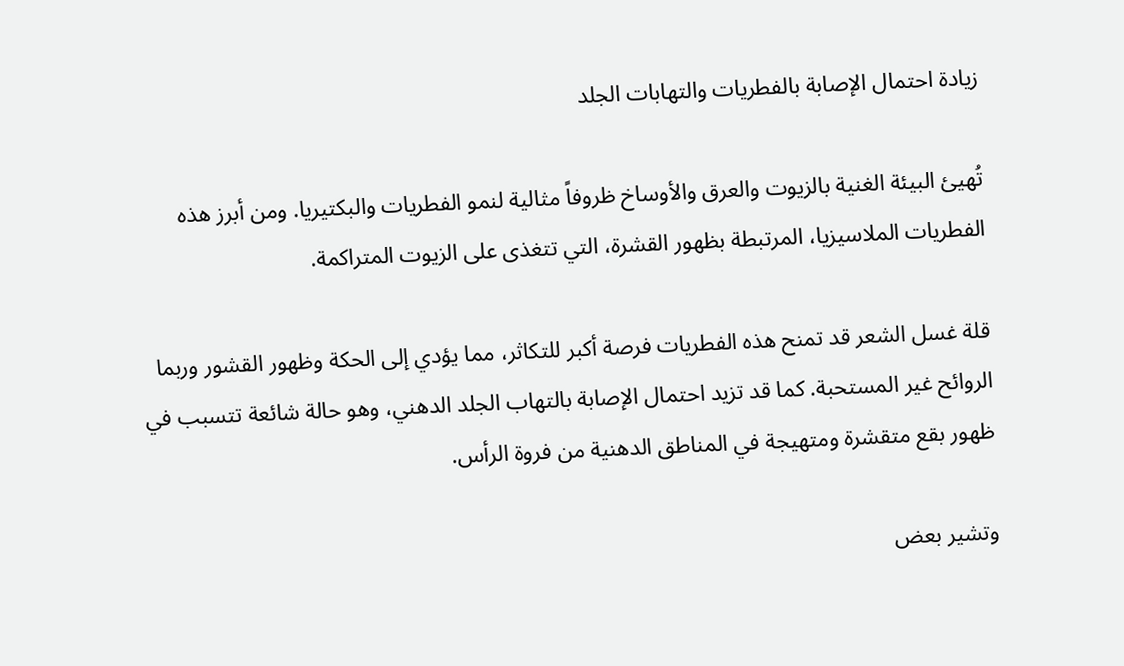زيادة احتمال الإصابة بالفطريات والتهابات الجلد

تُهيئ البيئة الغنية بالزيوت والعرق والأوساخ ظروفاً مثالية لنمو الفطريات والبكتيريا. ومن أبرز هذه الفطريات الملاسيزيا، المرتبطة بظهور القشرة، التي تتغذى على الزيوت المتراكمة.

قلة غسل الشعر قد تمنح هذه الفطريات فرصة أكبر للتكاثر، مما يؤدي إلى الحكة وظهور القشور وربما الروائح غير المستحبة. كما قد تزيد احتمال الإصابة بالتهاب الجلد الدهني، وهو حالة شائعة تتسبب في ظهور بقع متقشرة ومتهيجة في المناطق الدهنية من فروة الرأس.

وتشير بعض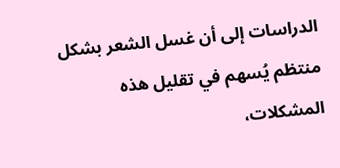الدراسات إلى أن غسل الشعر بشكل منتظم يُسهم في تقليل هذه المشكلات،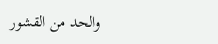والحد من القشور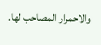والاحمرار المصاحب لها.